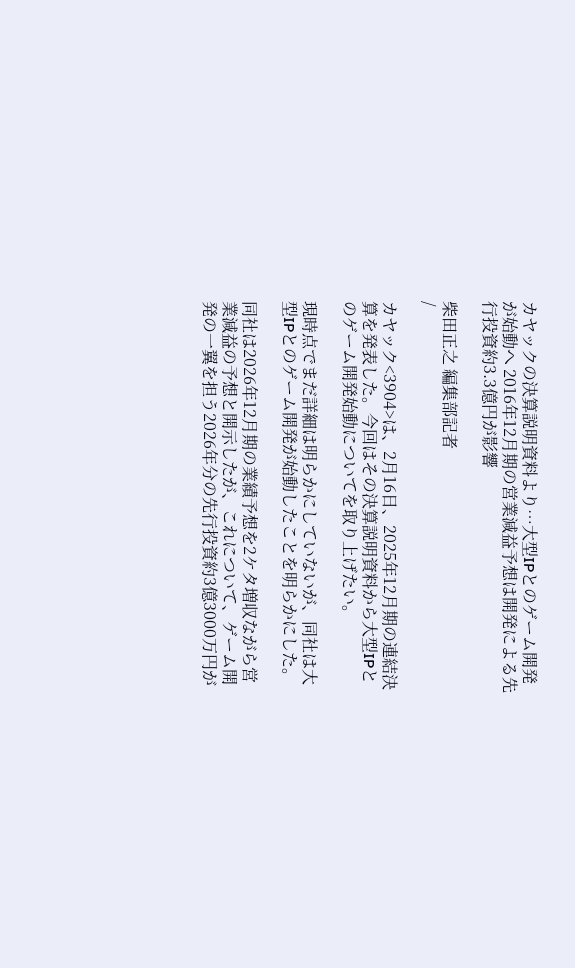カヤックの決算説明資料より…大型IPとのゲーム開発が始動へ 2016年12月期の営業減益予想は開発による先行投資約3.3億円が影響

柴田正之 編集部記者
/

カヤック<3904>は、2月16日、2025年12月期の連結決算を発表した。今回はその決算説明資料から大型IPとのゲーム開発始動についてを取り上げたい。

現時点でまだ詳細は明らかにしていないが、同社は大型IPとのゲーム開発が始動したことを明らかにした。

同社は2026年12月期の業績予想を2ケタ増収ながら営業減益の予想と開示したが、これについて、ゲーム開発の一翼を担う2026年分の先行投資約3億3000万円が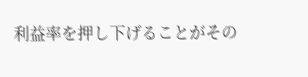利益率を押し下げることがその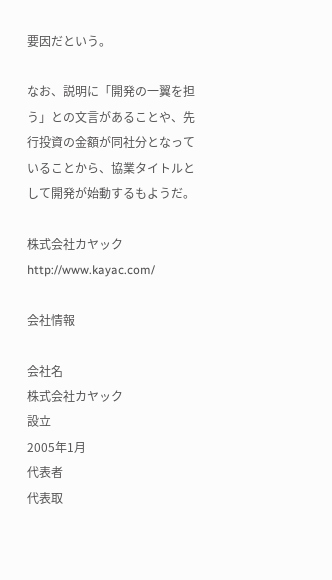要因だという。

なお、説明に「開発の一翼を担う」との文言があることや、先行投資の金額が同社分となっていることから、協業タイトルとして開発が始動するもようだ。

株式会社カヤック
http://www.kayac.com/

会社情報

会社名
株式会社カヤック
設立
2005年1月
代表者
代表取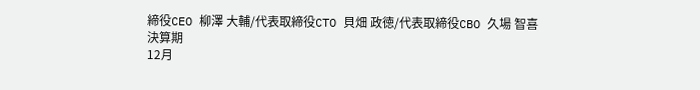締役CEO 柳澤 大輔/代表取締役CTO 貝畑 政徳/代表取締役CBO 久場 智喜
決算期
12月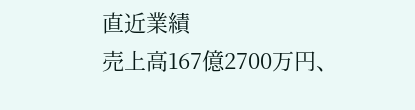直近業績
売上高167億2700万円、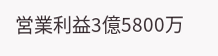営業利益3億5800万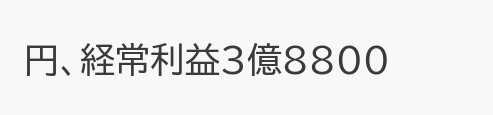円、経常利益3億8800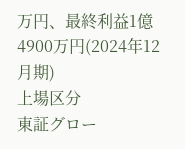万円、最終利益1億4900万円(2024年12月期)
上場区分
東証グロー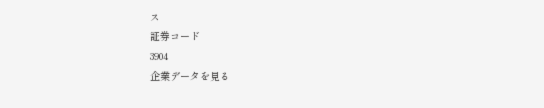ス
証券コード
3904
企業データを見る